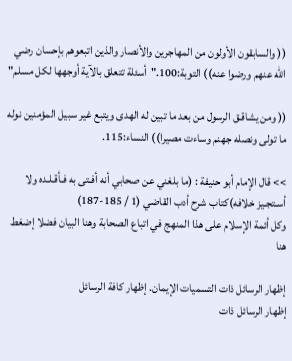(( والسابقون الأولون من المهاجرين والأنصار والذين اتبعوهم بإحسان رضي الله عنهم ورضوا عنه)) التوبة:100."أسئلة تتعلق بالآية أوجهها لكل مسلم"

(( ومن يشاقـق الرسول من بعد ما تبين له الهدى ويتبع غير سبيل المؤمنين نوله ما تولى ونصله جهنم وساءت مصيرا)) النساء:115.

>> قال الإمام أبو حنيفة : (ما بلغني عن صحابي أنه أفـتى به فـأقـلـده ولا أسـتجـيز خلافه)كتاب شرح أدب القاضي (1 / 185-187)
وكل أئمة الإسلام على هذا المنهج في اتباع الصحابة وهنا البيان فضلا إضغط هنا

إظهار الرسائل ذات التسميات الإيمان. إظهار كافة الرسائل
إظهار الرسائل ذات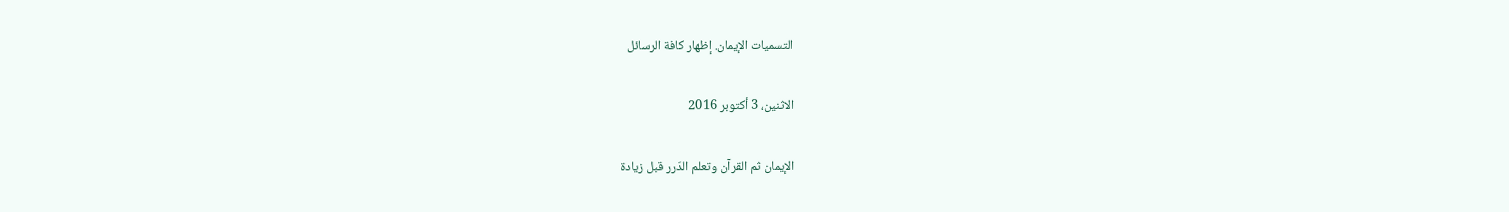التسميات الإيمان. إظهار كافة الرسائل

الاثنين، 3 أكتوبر 2016

الإيمان ثم القرآن وتعلم الدّرر قبل زيادة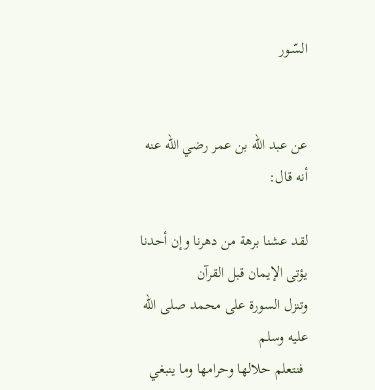السّـور


عن عبد الله بن عمر رضي الله عنه أنه قال:

لقد عشنا برهة من دهرنا وإن أحدنا يؤتى الإيمان قبل القرآن
وتنزل السورة على محمد صلى الله عليه وسلم
 فنتعلم حلالها وحرامها وما ينبغي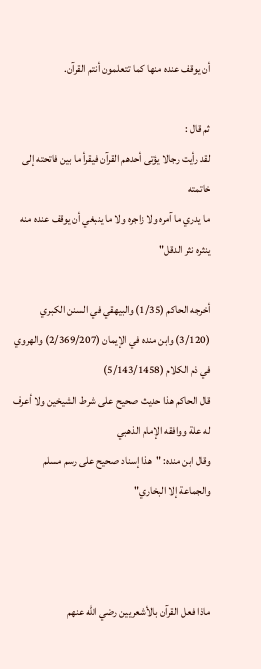أن يوقف عنده منها كما تتعلمون أنتم القرآن.

ثم قال :
لقد رأيت رجالا يؤتى أحدهم القرآن فيقرأ ما بين فاتحته إلى خاتمته
ما يدري ما آمره ولا زاجره ولا ما ينبغي أن يوقف عنده منه ينثره نثر الدقل"

أخرجه الحاكم (1/35) والبيهقي في السنن الكبري (3/120) وابن منده في الإيمان (2/369/207) والهروي في ذم الكلام (5/143/1458)
قال الحاكم هذا حديث صحيح على شرط الشيخين ولا أعرف له علة ووافقه الإمام الذهبي
وقال ابن منده: "هذا إسناد صحيح على رسم مسلم والجماعة إلا البخاري"



ماذا فعل القرآن بالأشعريين رضي الله عنهم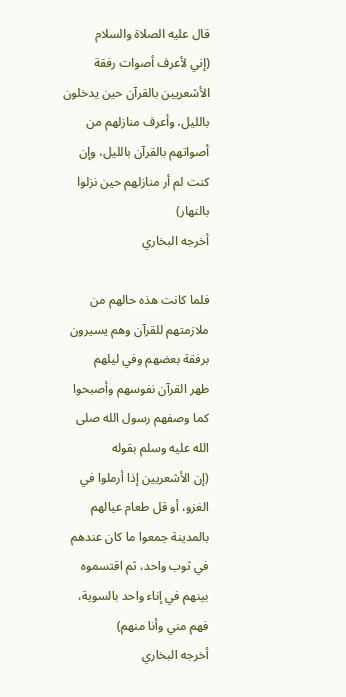قال عليه الصلاة والسلام
(إني لأعرف أصوات رفقة الأشعريين بالقرآن حين يدخلون بالليل، وأعرف منازلهم من أصواتهم بالقرآن بالليل، وإن كنت لم أر منازلهم حين نزلوا بالنهار)
أخرجه البخاري

فلما كانت هذه حالهم من ملازمتهم للقرآن وهم يسيرون برفقة بعضهم وفي ليلهم
طهر القرآن نفوسهم وأصبحوا كما وصفهم رسول الله صلى الله عليه وسلم بقوله
(إن الأشعريين إذا أرملوا في الغزو، أو قل طعام عيالهم بالمدينة جمعوا ما كان عندهم في ثوب واحد، ثم اقتسموه بينهم في إناء واحد بالسوية، فهم مني وأنا منهم)
أخرجه البخاري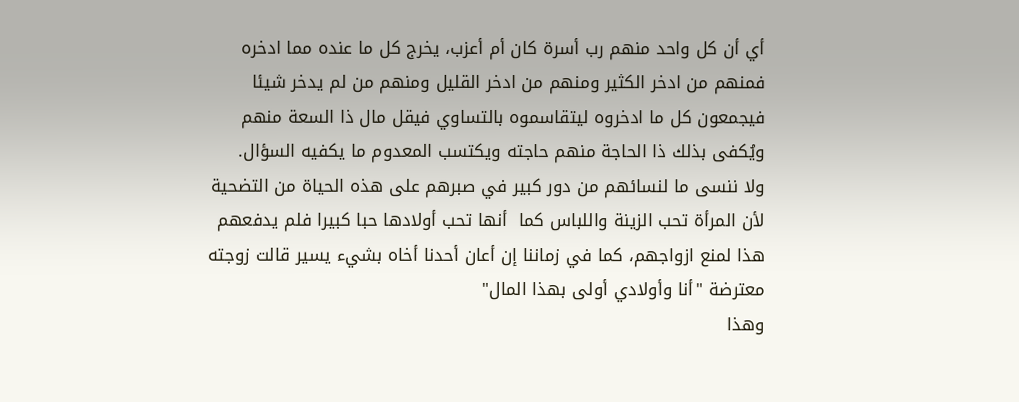أي أن كل واحد منهم رب أسرة كان أم أعزب، يخرج كل ما عنده مما ادخره فمنهم من ادخر الكثير ومنهم من ادخر القليل ومنهم من لم يدخر شيئا فيجمعون كل ما ادخروه ليتقاسموه بالتساوي فيقل مال ذا السعة منهم ويُكفى بذلك ذا الحاجة منهم حاجته ويكتسب المعدوم ما يكفيه السؤال.
ولا ننسى ما لنسائهم من دور كبير في صبرهم على هذه الحياة من التضحية لأن المرأة تحب الزينة واللباس كما  أنها تحب أولادها حبا كبيرا فلم يدفعهم هذا لمنع ازواجهم، كما في زماننا إن أعان أحدنا أخاه بشيء يسير قالت زوجته معترضة "أنا وأولادي أولى بهذا المال"
وهذا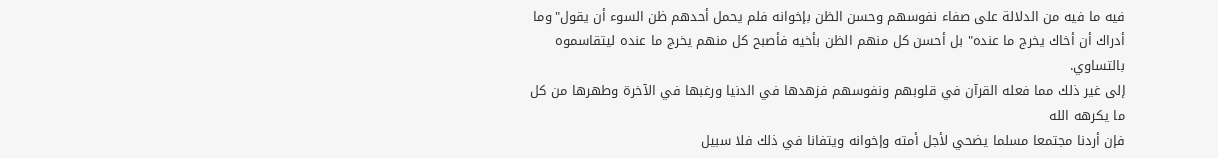فيه ما فيه من الدلالة على صفاء نفوسهم وحسن الظن بإخوانه فلم يحمل أحدهم ظن السوء أن يقول"وما أدراك أن أخاك يخرج ما عنده" بل أحسن كل منهم الظن بأخيه فأصبح كل منهم يخرج ما عنده ليتقاسموه بالتساوي.
إلى غير ذلك مما فعله القرآن في قلوبهم ونفوسهم فزهدها في الدنيا ورغبها في الآخرة وطهرها من كل ما يكرهه الله
فإن أردنا مجتمعا مسلما يضحي لأجل أمته وإخوانه ويتفانا في ذلك فلا سبيل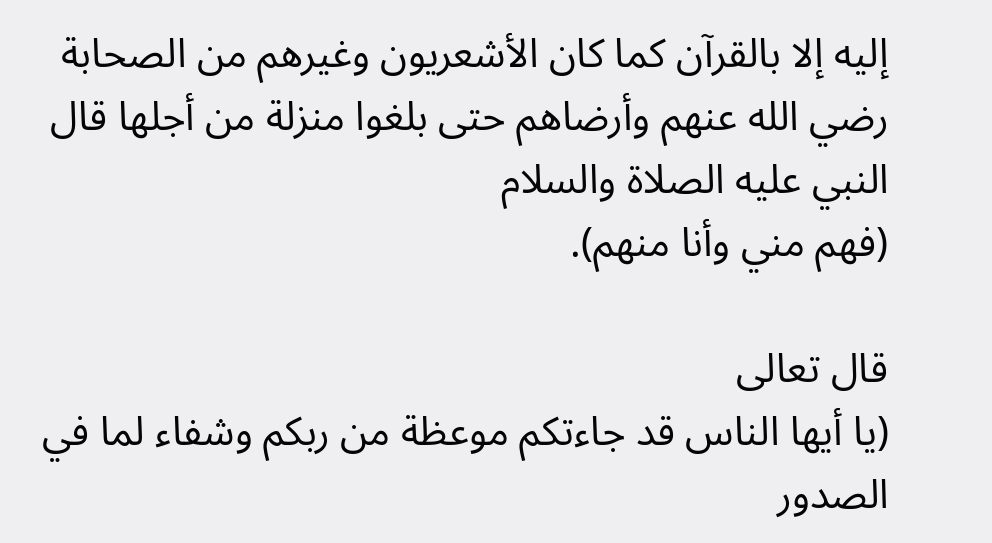إليه إلا بالقرآن كما كان الأشعريون وغيرهم من الصحابة رضي الله عنهم وأرضاهم حتى بلغوا منزلة من أجلها قال النبي عليه الصلاة والسلام
(فهم مني وأنا منهم).

قال تعالى
(يا أيها الناس قد جاءتكم موعظة من ربكم وشفاء لما في الصدور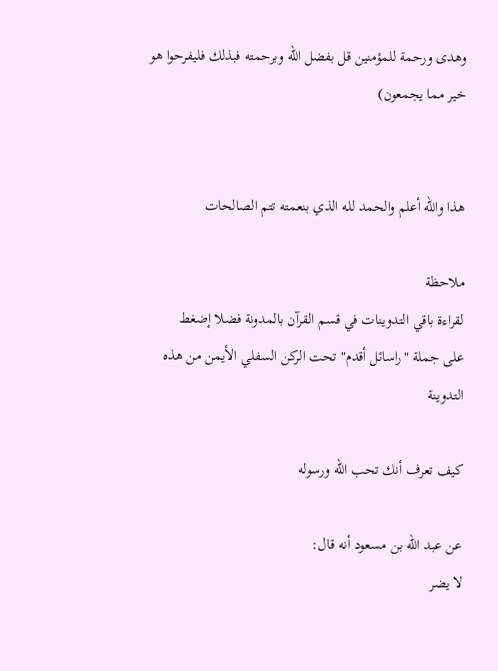وهدى ورحمة للمؤمنين قل بفضل الله وبرحمته فبذلك فليفرحوا هو خير مما يجمعون)


هذا والله أعلم والحمد لله الذي بنعمته تتم الصالحات

ملاحظة
لقراءة باقي التدوينات في قسم القرآن بالمدونة فضلا إضغط
على جملة "راسائل أقدم" تحت الركن السفلي الأيمن من هذه التدوينة

كيف تعرف أنك تحب الله ورسوله

عن عبد الله بن مسعود أنه قال:
لا يضر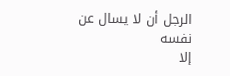الرجل أن لا يسال عن نفسه
إلا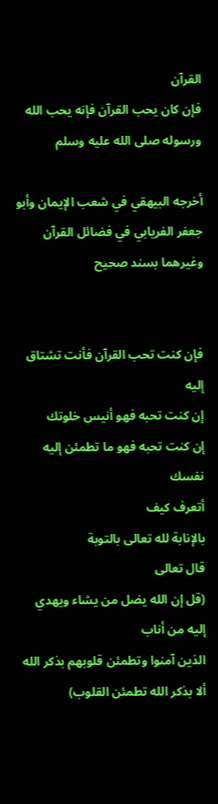القرآن
فإن كان يحب القرآن فإنه يحب الله ورسوله صلى الله عليه وسلم

أخرجه البيهقي في شعب الإيمان وأبو جعفر الفريابي في فضائل القرآن وغيرهما بسند صحيح


فإن كنت تحب القرآن فأنت تشتاق إليه
إن كنت تحبه فهو أنيس خلوتك
إن كنت تحبه فهو ما تطمئن إليه نفسك
أتعرف كيف
بالإنابة لله تعالى بالتوبة
قال تعالى
(قل إن الله يضل من يشاء ويهدي إليه من أناب
الذين آمنوا وتطمئن قلوبهم بذكر الله ألا بذكر الله تطمئن القلوب)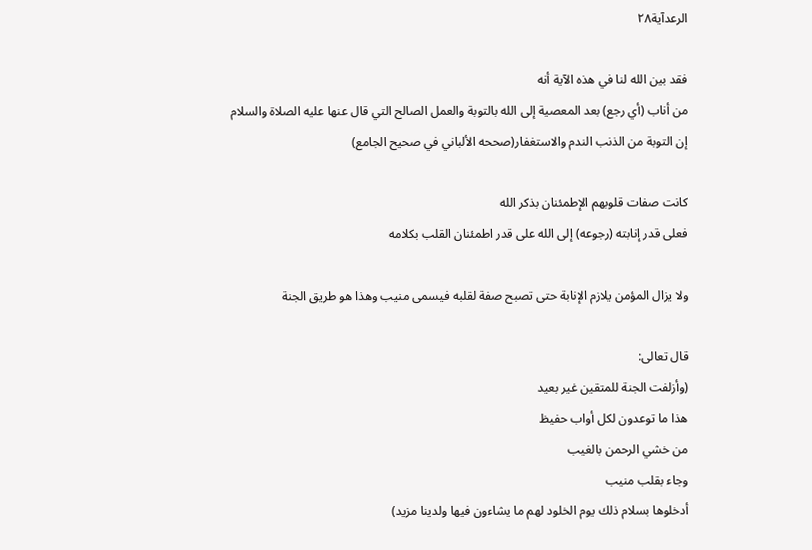الرعدآية٢٨

فقد بين الله لنا في هذه الآية أنه
من أناب (أي رجع) بعد المعصية إلى الله بالتوبة والعمل الصالح التي قال عنها عليه الصلاة والسلام
إن التوبة من الذنب الندم والاستغفار(صححه الألباني في صحيح الجامع)

كانت صفات قلوبهم الإطمئنان بذكر الله
فعلى قدر إنابته (رجوعه) إلى الله على قدر اطمئنان القلب بكلامه

ولا يزال المؤمن يلازم الإنابة حتى تصبح صفة لقلبه فيسمى منيب وهذا هو طريق الجنة

قال تعالى:
(وأزلفت الجنة للمتقين غير بعيد
هذا ما توعدون لكل أواب حفيظ
من خشي الرحمن بالغيب
وجاء بقلب منيب
أدخلوها بسلام ذلك يوم الخلود لهم ما يشاءون فيها ولدينا مزيد)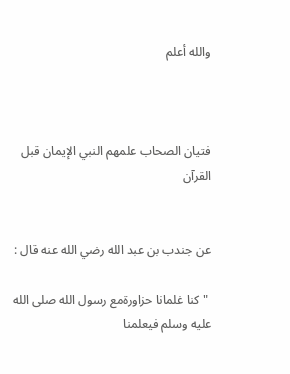والله أعلم



فتيان الصحاب علمهم النبي الإيمان قبل القرآن


عن جندب بن عبد الله رضي الله عنه قال :

 "كنا غلمانا حزاورةمع رسول الله صلى الله عليه وسلم فيعلمنا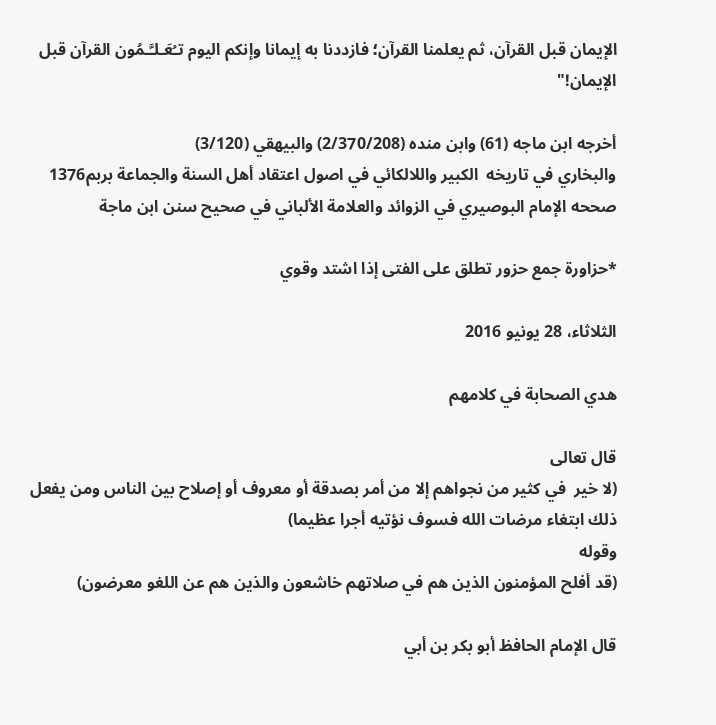الإيمان قبل القرآن، ثم يعلمنا القرآن؛ فازددنا به إيمانا وإنكم اليوم تـُعَـلـَّـمُون القرآن قبل الإيمان!"

أخرجه ابن ماجه (61) وابن منده (2/370/208) والبيهقي (3/120)
والبخاري في تاريخه  الكبير واللالكائي في اصول اعتقاد أهل السنة والجماعة بربم1376
صححه الإمام البوصيري في الزوائد والعلامة الألباني في صحيح سنن ابن ماجة

*حزاورة جمع حزور تطلق على الفتى إذا اشتد وقوي

الثلاثاء، 28 يونيو 2016

هدي الصحابة في كلامهم

قال تعالى
(لا خير  في كثير من نجواهم إلا من أمر بصدقة أو معروف أو إصلاح بين الناس ومن يفعل ذلك ابتغاء مرضات الله فسوف نؤتيه أجرا عظيما)
وقوله
(قد أفلح المؤمنون الذين هم في صلاتهم خاشعون والذين هم عن اللغو معرضون)

قال الإمام الحافظ أبو بكر بن أبي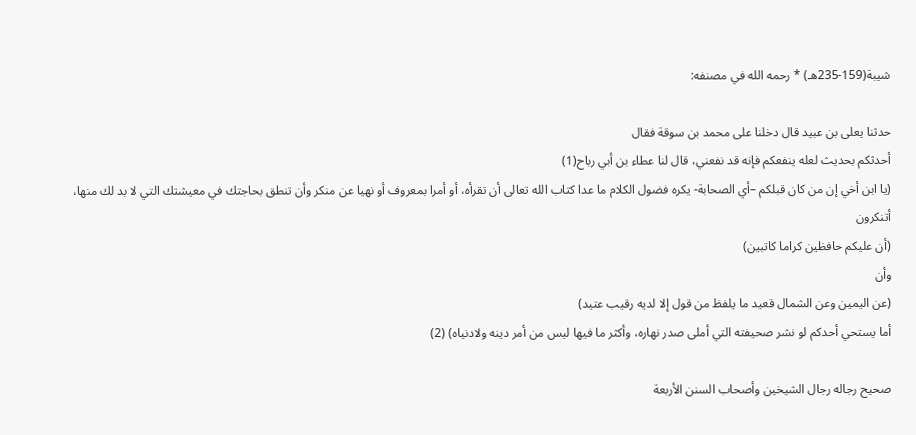شيبة(159-235هـ) * رحمه الله في مصنفه:

حدثنا يعلى بن عبيد قال دخلنا على محمد بن سوقة فقال
أحدثكم بحديث لعله ينفعكم فإنه قد نفعني، قال لنا عطاء بن أبي رباح(1)
(يا ابن أخي إن من كان قبلكم –أي الصحابة- يكره فضول الكلام ما عدا كتاب الله تعالى أن تقرأه، أو أمرا بمعروف أو نهيا عن منكر وأن تنطق بحاجتك في معيشتك التي لا بد لك منها، أتنكرون
(أن عليكم حافظين كراما كاتبين)
وأن
(عن اليمين وعن الشمال قعيد ما يلفظ من قول إلا لديه رقيب عتيد)
أما يستحي أحدكم لو نشر صحيفته التي أملى صدر نهاره، وأكثر ما فيها ليس من أمر دينه ولادنياه) (2)

صحيح رجاله رجال الشيخين وأصحاب السنن الأربعة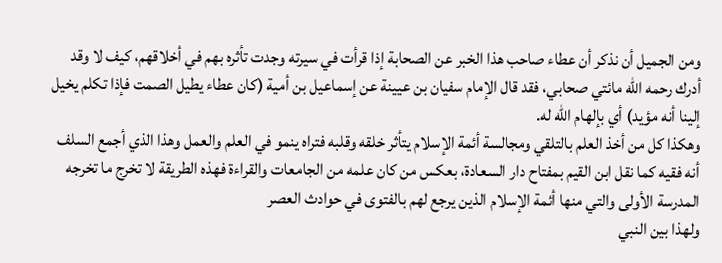ومن الجميل أن نذكر أن عطاء صاحب هذا الخبر عن الصحابة إذا قرأت في سيرته وجدت تأثره بهم في أخلاقهم، كيف لا وقد أدرك رحمه الله مائتي صحابي، فقد قال الإمام سفيان بن عيينة عن إسماعيل بن أمية (كان عطاء يطيل الصمت فإذا تكلم يخيل إلينا أنه مؤيد) أي بإلهام الله له.
وهكذا كل من أخذ العلم بالتلقي ومجالسة أئمة الإسلام يتأثر خلقه وقلبه فتراه ينمو في العلم والعمل وهذا الذي أجمع السلف أنه فقيه كما نقل ابن القيم بمفتاح دار السعادة، بعكس من كان علمه من الجامعات والقراءة فهذه الطريقة لا تخرج ما تخرجه المدرسة الأولى والتي منها أئمة الإسلام الذين يرجع لهم بالفتوى في حوادث العصر
ولهذا بين النبي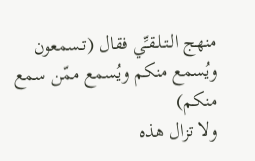منهج الـتـلـقـِّي فقال (تـسمعون ويُسمع منكم ويُسمع ممّن سمع منكم)
ولا تزال هذه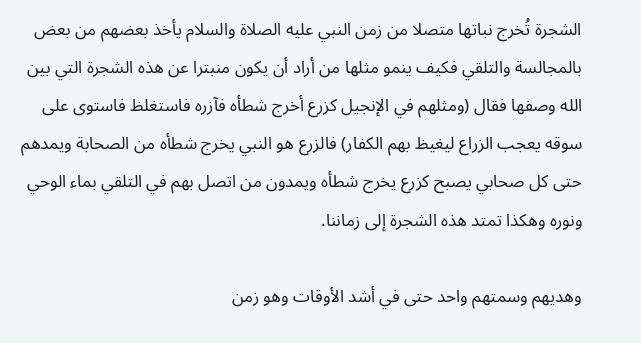الشجرة تُخرج نباتها متصلا من زمن النبي عليه الصلاة والسلام يأخذ بعضهم من بعض بالمجالسة والتلقي فكيف ينمو مثلها من أراد أن يكون منبترا عن هذه الشجرة التي بين الله وصفها فقال (ومثلهم في الإنجيل كزرع أخرج شطأه فآزره فاستغلظ فاستوى على سوقه يعجب الزراع ليغيظ بهم الكفار) فالزرع هو النبي يخرج شطأه من الصحابة ويمدهم حتى كل صحابي يصبح كزرع يخرج شطأه ويمدون من اتصل بهم في التلقي بماء الوحي ونوره وهكذا تمتد هذه الشجرة إلى زماننا.

وهديهم وسمتهم واحد حتى في أشد الأوقات وهو زمن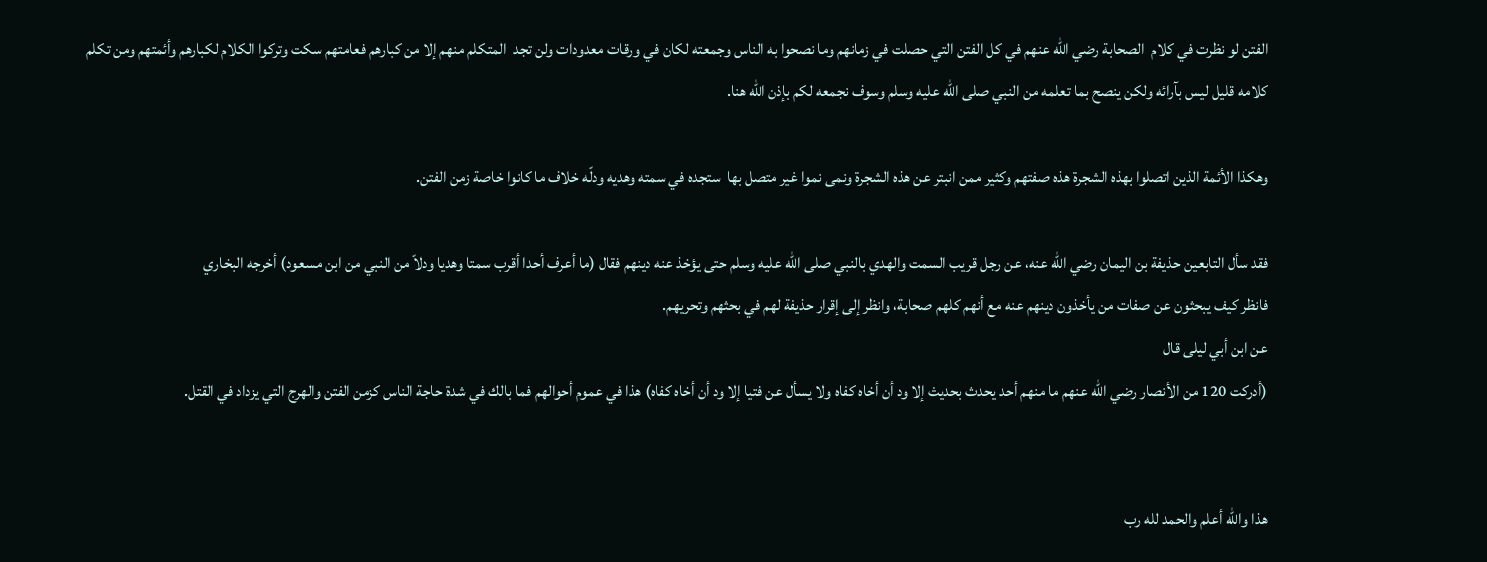الفتن لو نظرت في كلام  الصحابة رضي الله عنهم في كل الفتن التي حصلت في زمانهم وما نصحوا به الناس وجمعته لكان في ورقات معدودات ولن تجد  المتكلم منهم إلا من كبارهم فعامتهم سكت وتركوا الكلام لكبارهم وأئمتهم ومن تكلم كلامه قليل ليس بآرائه ولكن ينصح بما تعلمه من النبي صلى الله عليه وسلم وسوف نجمعه لكم بإذن الله هنا.

وهكذا الأئمة الذين اتصلوا بهذه الشجرة هذه صفتهم وكثير ممن انبتر عن هذه الشجرة ونمى نموا غير متصل بها  ستجده في سمته وهديه ودلّه خلاف ما كانوا خاصة زمن الفتن.

فقد سأل التابعين حذيفة بن اليمان رضي الله عنه، عن رجل قريب السمت والهدي بالنبي صلى الله عليه وسلم حتى يؤخذ عنه دينهم فقال (ما أعرف أحدا أقرب سمتا وهديا ودلاّ من النبي من ابن مسعود) أخرجه البخاري
فانظر كيف يبحثون عن صفات من يأخذون دينهم عنه مع أنهم كلهم صحابة، وانظر إلى إقرار حذيفة لهم في بحثهم وتحريهم.
عن ابن أبي ليلى قال
(أدركت 120 من الأنصار رضي الله عنهم ما منهم أحد يحدث بحديث إلا ود أن أخاه كفاه ولا يسأل عن فتيا إلا ود أن أخاه كفاه) هذا في عموم أحوالهم فما بالك في شدة حاجة الناس كزمن الفتن والهرج التي يزداد في القتل.


هذا والله أعلم والحمد لله رب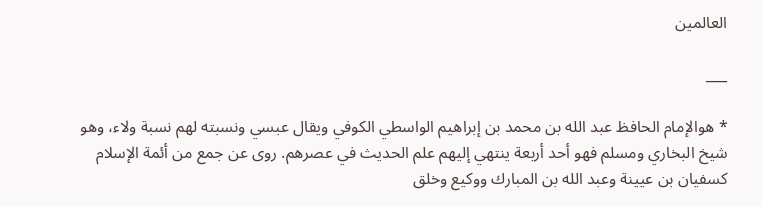العالمين

___

* هوالإمام الحافظ عبد الله بن محمد بن إبراهيم الواسطي الكوفي ويقال عبسي ونسبته لهم نسبة ولاء، وهو شيخ البخاري ومسلم فهو أحد أربعة ينتهي إليهم علم الحديث في عصرهم. روى عن جمع من أئمة الإسلام كسفيان بن عيينة وعبد الله بن المبارك ووكيع وخلق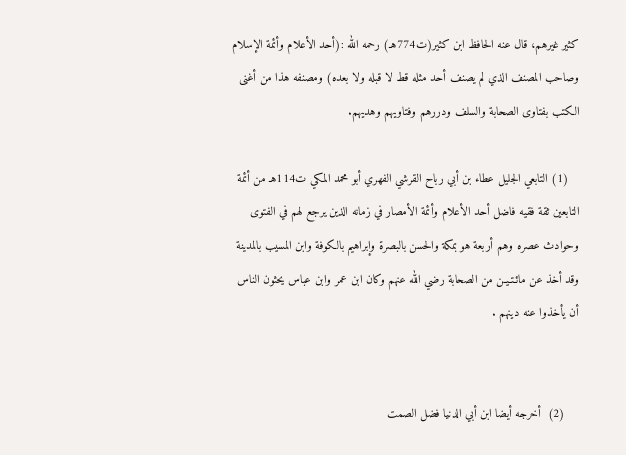كثير غيرهم، قال عنه الحافظ ابن كثير(ت774هـ) رحمه الله :(أحد الأعلام وأئمة الإسلام وصاحب المصنف الذي لم يصنف أحد مثله قط لا قبله ولا بعده) ومصنفه هذا من أغنى الكتب بفتاوى الصحابة والسلف ودررهم وفتاويهم وهديهم.

   (1) التابعي الجليل عطاء بن أبي رباح القرشي الفهري أبو محمد المكي ت114هـ من أئمة التابعين ثقة فقيه فاضل أحد الأعلام وأئمة الأمصار في زمانه الذين يرجع لهم في الفتوى وحوادث عصره وهم أربعة هو بمكة والحسن بالبصرة وإبراهيم بالكوفة وابن المسيب بالمدينة وقد أخذ عن مائـتـيـن من الصحابة رضي الله عنهم وكان ابن عمر وابن عباس يحثون الناس أن يأخذوا عنه دينهم .


    (2)  أخرجه أيضا ابن أبي الدنيا فضل الصمت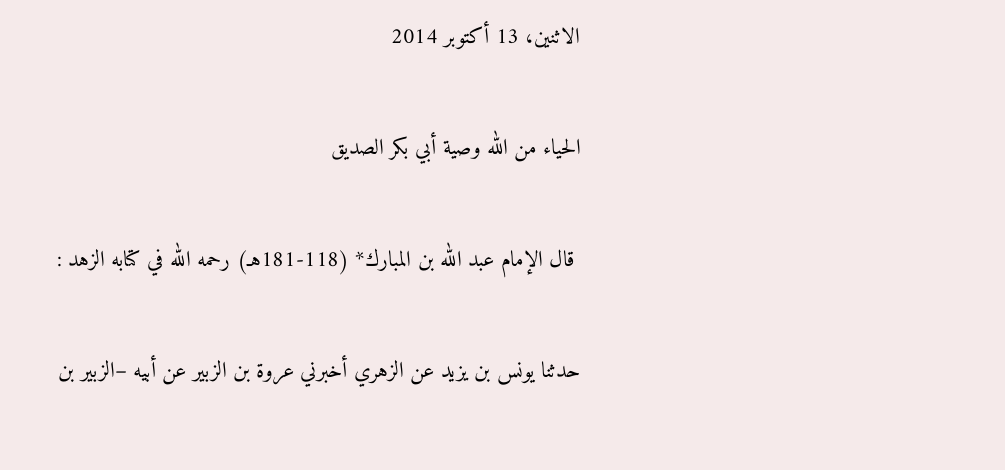الاثنين، 13 أكتوبر 2014

الحياء من الله وصية أبي بكر الصديق

 قال الإمام عبد الله بن المبارك* (118-181هـ) رحمه الله في كتابه الزهد :

حدثنا يونس بن يزيد عن الزهري أخبرني عروة بن الزبير عن أبيه –الزبير بن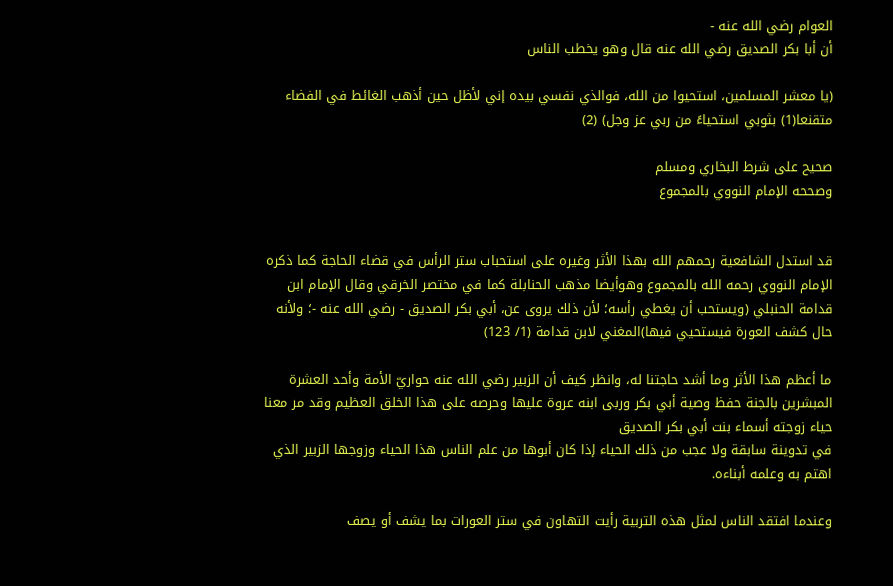العوام رضي الله عنه -
أن أبا بكر الصديق رضي الله عنه قال وهو يخطب الناس

(يا معشر المسلمين، استحيوا من الله، فوالذي نفسي بيده إني لأظل حين أذهب الغائط في الفضاء متقنعا(1) بثوبي استحياءً من ربي عز وجل) (2)

صحيح على شرط البخاري ومسلم
وصححه الإمام النووي بالمجموع


قد استدل الشافعية رحمهم الله بهذا الأثر وغيره على استحباب ستر الرأس في قضاء الحاجة كما ذكره الإمام النووي رحمه الله بالمجموع وهوأيضا مذهب الحنابلة كما في مختصر الخرقي وقال الإمام ابن قدامة الحنبلي (ويستحب أن يغطي رأسه؛ لأن ذلك يروى عن، أبي بكر الصديق - رضي الله عنه -؛ ولأنه حال كشف العورة فيستحيي فيها)المغني لابن قدامة (1/ 123)

ما أعظم هذا الأثر وما أشد حاجتنا له، وانظر كيف أن الزبير رضي الله عنه حواريّ الأمة وأحد العشرة المبشرين بالجنة حفظ وصية أبي بكر وربى ابنه عروة عليها وحرصه على هذا الخلق العظيم وقد مر معنا حياء زوجته أسماء بنت أبي بكر الصديق
في تدوينة سابقة ولا عجب من ذلك الحياء إذا كان أبوها من علم الناس هذا الحياء وزوجها الزبير الذي اهتم به وعلمه أبناءه.

وعندما افتقد الناس لمثل هذه التربية رأيت التهاون في ستر العورات بما يشف أو يصف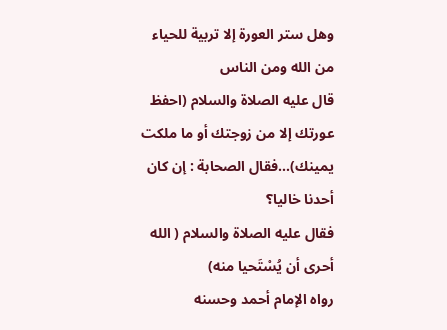وهل ستر العورة إلا تربية للحياء من الله ومن الناس
قال عليه الصلاة والسلام (احفظ عورتك إلا من زوجتك أو ما ملكت يمينك)...فقال الصحابة : إن كان أحدنا خاليا؟
فقال عليه الصلاة والسلام ( الله أحرى أن يُسْتَحيا منه)
رواه الإمام أحمد وحسنه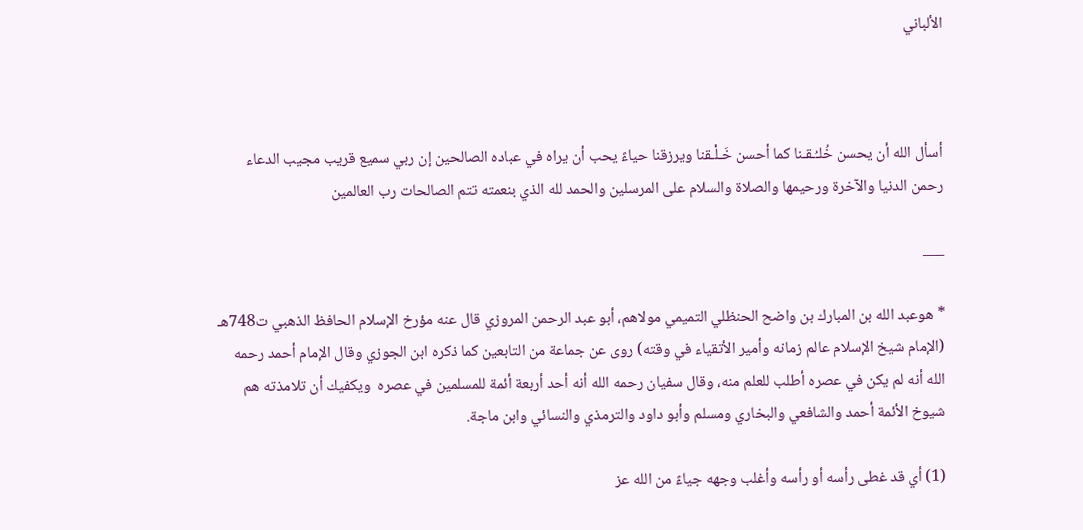الألباني



أسأل الله أن يحسن خُلـُـقـنا كما أحسن خَـلْـقنا ويرزقنا حياءً يحب أن يراه في عباده الصالحين إن ربي سميع قريب مجيب الدعاء رحمن الدنيا والآخرة ورحيمها والصلاة والسلام على المرسلين والحمد لله الذي بنعمته تتم الصالحات رب العالمين

___

* هوعبد الله بن المبارك بن واضح الحنظلي التميمي مولاهم، أبو عبد الرحمن المروزي قال عنه مؤرخ الإسلام الحافظ الذهبي ت748هـ (الإمام شيخ الإسلام عالم زمانه وأمير الأتقياء في وقته) روى عن جماعة من التابعين كما ذكره ابن الجوزي وقال الإمام أحمد رحمه الله أنه لم يكن في عصره أطلب للعلم منه، وقال سفيان رحمه الله أنه أحد أربعة أئمة للمسلمين في عصره  ويكفيك أن تلامذته هم شيوخ الأئمة أحمد والشافعي والبخاري ومسلم وأبو داود والترمذي والنسائي وابن ماجة.

(1) أي قد غطى رأسه أو رأسه وأغلب وجهه جياءً من الله عز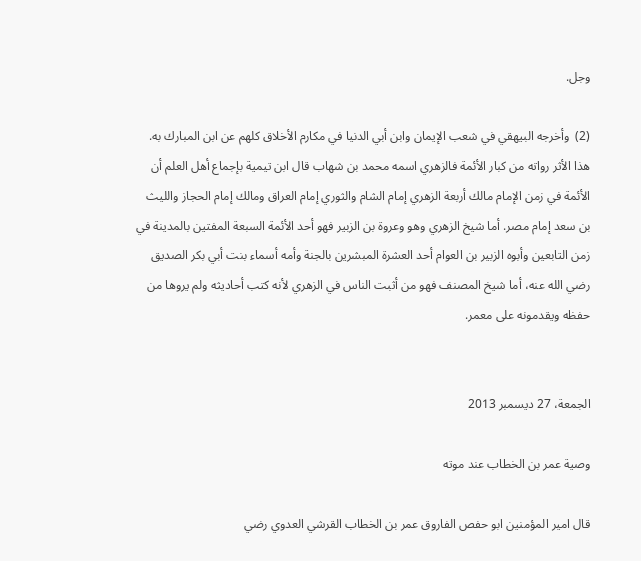وجل.

(2)  وأخرجه البيهقي في شعب الإيمان وابن أبي الدنيا في مكارم الأخلاق كلهم عن ابن المبارك به. هذا الأثر رواته من كبار الأئمة فالزهري اسمه محمد بن شهاب قال ابن تيمية بإجماع أهل العلم أن الأئمة في زمن الإمام مالك أربعة الزهري إمام الشام والثوري إمام العراق ومالك إمام الحجاز والليث بن سعد إمام مصر. أما شيخ الزهري وهو وعروة بن الزبير فهو أحد الأئمة السبعة المفتين بالمدينة في زمن التابعين وأبوه الزبير بن العوام أحد العشرة المبشرين بالجنة وأمه أسماء بنت أبي بكر الصديق رضي الله عنه، أما شيخ المصنف فهو من أثبت الناس في الزهري لأنه كتب أحاديثه ولم يروها من حفظه ويقدمونه على معمر.


الجمعة، 27 ديسمبر 2013

وصية عمر بن الخطاب عند موته

قال امير المؤمنين ابو حفص الفاروق عمر بن الخطاب القرشي العدوي رضي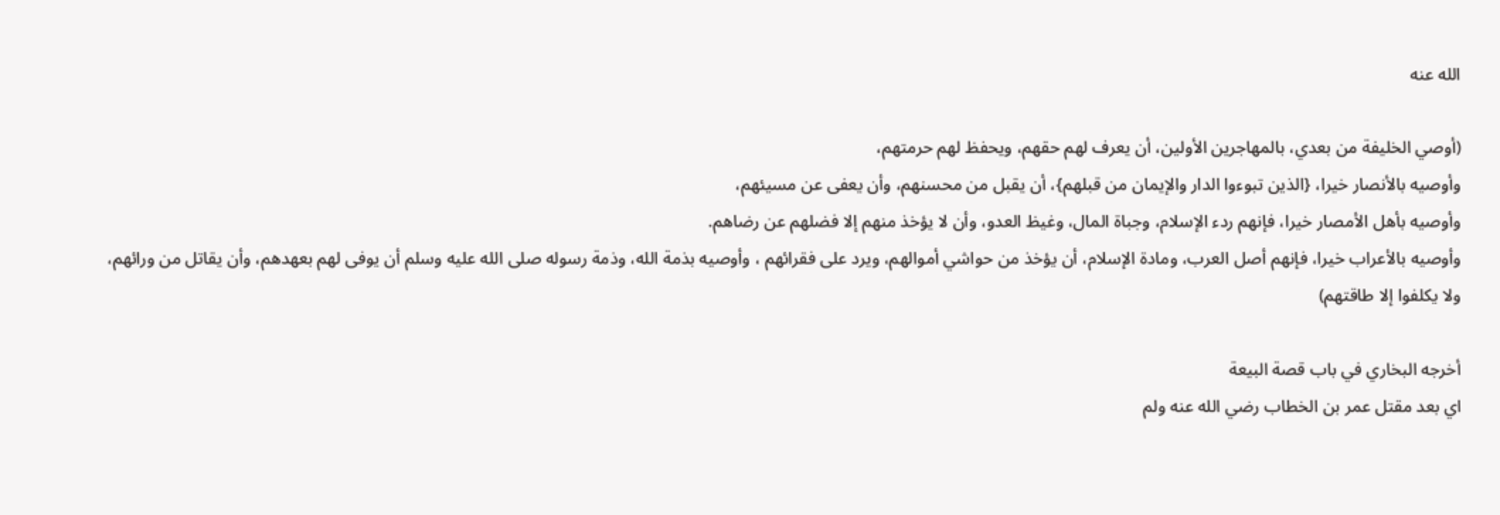الله عنه

(أوصي الخليفة من بعدي، بالمهاجرين الأولين، أن يعرف لهم حقهم، ويحفظ لهم حرمتهم،
وأوصيه بالأنصار خيرا، {الذين تبوءوا الدار والإيمان من قبلهم}، أن يقبل من محسنهم، وأن يعفى عن مسيئهم،
وأوصيه بأهل الأمصار خيرا، فإنهم ردء الإسلام، وجباة المال، وغيظ العدو، وأن لا يؤخذ منهم إلا فضلهم عن رضاهم.
وأوصيه بالأعراب خيرا، فإنهم أصل العرب، ومادة الإسلام، أن يؤخذ من حواشي أموالهم، ويرد على فقرائهم ، وأوصيه بذمة الله، وذمة رسوله صلى الله عليه وسلم أن يوفى لهم بعهدهم، وأن يقاتل من ورائهم، ولا يكلفوا إلا طاقتهم)

أخرجه البخاري في باب قصة البيعة
اي بعد مقتل عمر بن الخطاب رضي الله عنه ولم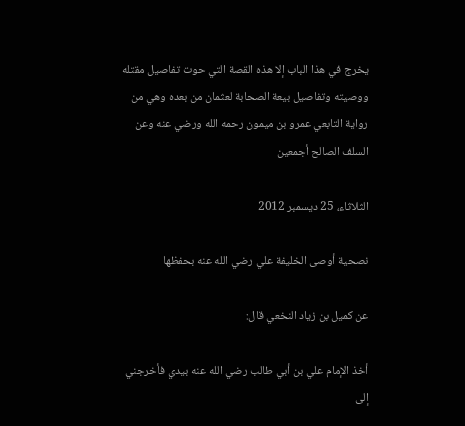يخرج في هذا الباب إلا هذه القصة التي حوت تفاصيل مقتله ووصيته وتفاصيل بيعة الصحابة لعثمان من بعده وهي من رواية التابعي عمرو بن ميمون رحمه الله ورضي عنه وعن السلف الصالح أجمعين

الثلاثاء، 25 ديسمبر 2012

نصحية أوصى الخليفة علي رضي الله عنه بحفظها

عن كميل بن زياد النخعي قال:

أخذ الإمام علي بن أبي طالب رضي الله عنه بيدي فأخرجني إلى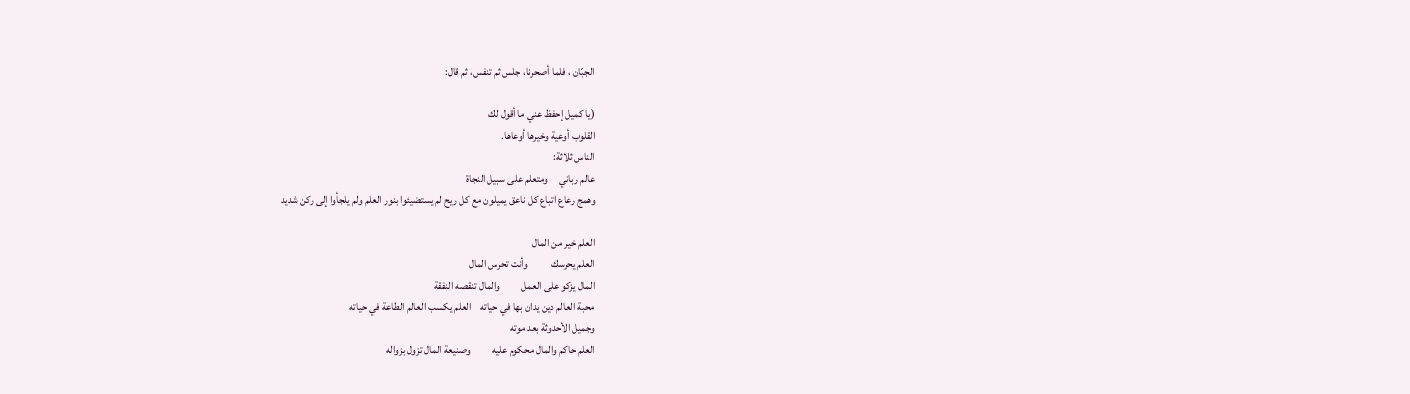الجبّان ، فلما أصحرنا، جلس ثم تنفس، ثم قال:

(يا كميل إحفظ عني ما أقول لك
القلوب أوعية وخيرها أوعاها.
الناس ثلاثة:
عالم رباني     ومتعلم على سبيل النجاة
وهمج رعاع اتباع كل ناعق يميلون مع كل ريح لم يستضيئوا بنور العلم ولم يلجأوا إلى ركن شديد

العلم خير من المال
العلم يحرسك           وأنت تحرس المال
المال يزكو على العمل          والمال تنقصه النفقة
محبة العالم دين يدان بها في حياته    العلم يكسب العالم الطاعة في حياته
وجميل الأحدوثة بعد موته
العلم حاكم والمال محكوم عليه          وصنيعة المال تزول بزواله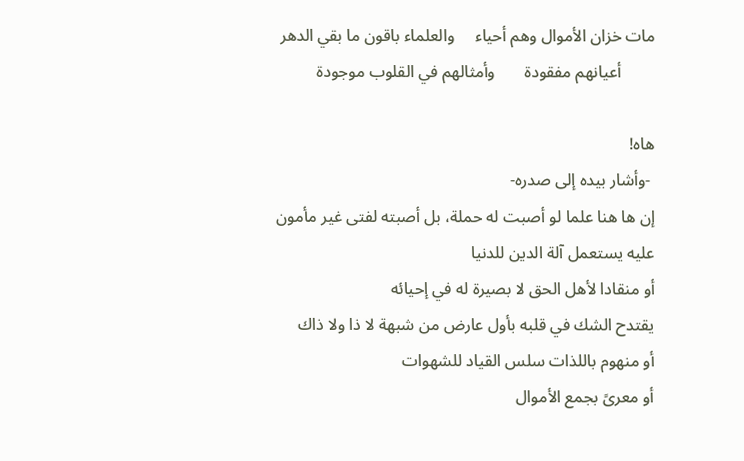مات خزان الأموال وهم أحياء     والعلماء باقون ما بقي الدهر
        أعيانهم مفقودة       وأمثالهم في القلوب موجودة

هاه!
 -وأشار بيده إلى صدره-
إن ها هنا علما لو أصبت له حملة، بل أصبته لفتى غير مأمون عليه يستعمل آلة الدين للدنيا
أو منقادا لأهل الحق لا بصيرة له في إحيائه
يقتدح الشك في قلبه بأول عارض من شبهة لا ذا ولا ذاك
أو منهوم باللذات سلس القياد للشهوات
أو معرىً بجمع الأموال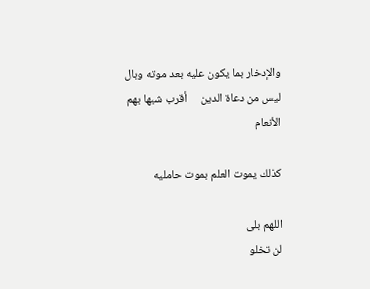والإدخار بما يكون عليه بعد موته وبال
ليس من دعاة الدين     أقرب شبها بهم الأنعام

كذلك يموت العلم بموت حامليه

اللهم بلى
لن تخلو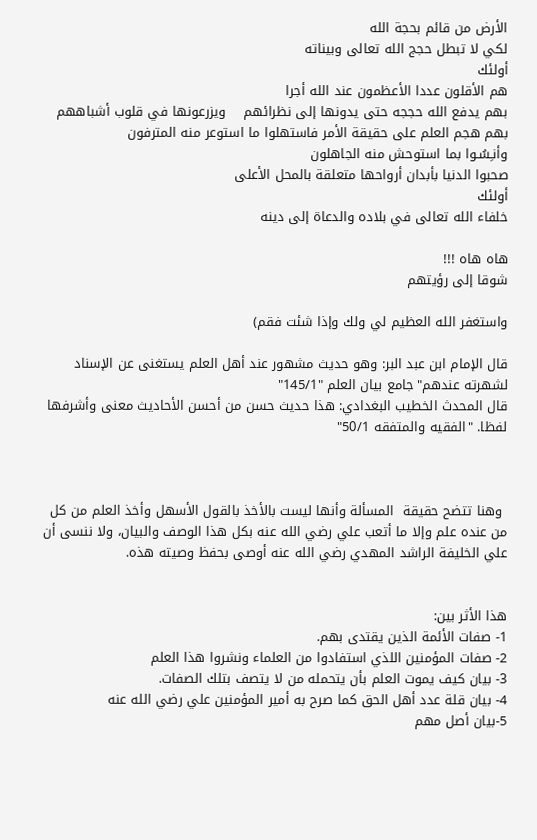الأرض من قائم بحجة الله
لكي لا تبطل حجج الله تعالى وبيناته
أولئك
هم الأقلون عددا الأعظمون عند الله أجرا
بهم يدفع الله حججه حتى يدونها إلى نظرائهم    ويزرعونها في قلوب أشباههم
بهم هجم العلم على حقيقة الأمر فاستهلوا ما استوعر منه المترفون
وأنـِسُـوا بما استوحش منه الجاهلون
صحبوا الدنيا بأبدان أرواحها متعلقة بالمحل الأعلى
أولئك
خلفاء الله تعالى في بلاده والدعاة إلى دينه

هاه هاه !!!
شوقا إلى رؤيتهم

واستغفر الله العظيم لي ولك وإذا شئت فقم)

قال الإمام ابن عبد البر: وهو حديث مشهور عند أهل العلم يستغنى عن الإسناد لشهرته عندهم"جامع بيان العلم "145/1"
قال المحدث الخطيب البغدادي: هذا حديث حسن من أحسن الأحاديث معنى وأشرفها لفظا. "الفقيه والمتفقه 50/1"



 وهنا تتضح حقيقة  المسألة وأنها ليست بالأخذ بالقول الأسهل وأخذ العلم من كل من عنده علم وإلا ما أتعب علي رضي الله عنه بكل هذا الوصف والبيان، ولا ننسى أن علي الخليفة الراشد المهدي رضي الله عنه أوصى بحفظ وصيته هذه.


هذا الأثر بين:
1- صفات الأئمة الذين يقتدى بهم.
2- صفات المؤمنين اللذي استفادوا من العلماء ونشروا هذا العلم
3- بيان كيف يموت العلم بأن يتحمله من لا يتصف بتلك الصفات.
4- بيان قلة عدد أهل الحق كما صرح به أمير المؤمنين علي رضي الله عنه
5-بيان أصل مهم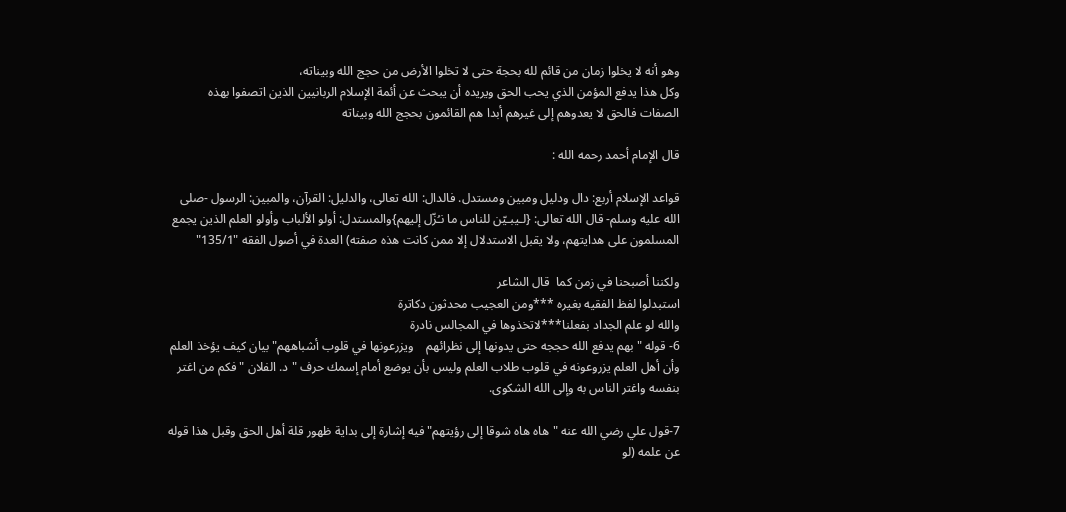وهو أنه لا يخلوا زمان من قائم لله بحجة حتى لا تخلوا الأرض من حجج الله وبيناته،
وكل هذا يدفع المؤمن الذي يحب الحق ويريده أن يبحث عن أئمة الإسلام الربانيين الذين اتصفوا بهذه الصفات فالحق لا يعدوهم إلى غيرهم أبدا هم القائمون بحجج الله وبيناته

قال الإمام أحمد رحمه الله :

قواعد الإسلام أربع: دال ودليل ومبين ومستدل. فالدال: الله تعالى، والدليل: القرآن، والمبين: الرسول -صلى الله عليه وسلم- قال الله تعالى: {لـيبـيّن للناس ما نـُزّل إليهم}والمستدل: أولو الألباب وأولو العلم الذين يجمع المسلمون على هدايتهم، ولا يقبل الاستدلال إلا ممن كانت هذه صفته) العدة في أصول الفقه "135/1"

ولكننا أصبحنا في زمن كما  قال الشاعر
استبدلوا لفظ الفقيه بغيره ***ومن العجيب محدثون دكاترة
والله لو علم الجداد بفعلنا***لاتخذوها في المجالس نادرة
6- قوله "بهم يدفع الله حججه حتى يدونها إلى نظرائهم    ويزرعونها في قلوب أشباههم" بيان كيف يؤخذ العلم وأن أهل العلم يزروعونه في قلوب طلاب العلم وليس بأن يوضع أمام إسمك حرف "د. الفلان " فكم من اغتر بنفسه واغتر الناس به وإلى الله الشكوى.

7-قول علي رضي الله عنه "هاه هاه شوقا إلى رؤيتهم" فيه إشارة إلى بداية ظهور قلة أهل الحق وقبل هذا قوله عن علمه (لو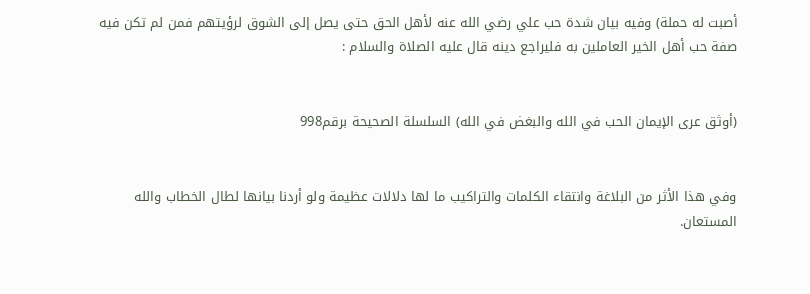أصبت له حملة) وفيه بيان شدة حب علي رضي الله عنه لأهل الحق حتى يصل إلى الشوق لرؤيتهم فمن لم تكن فيه صفة حب أهل الخير العاملين به فليراجع دينه قال عليه الصلاة والسلام :


(أوثق عرى الإيمان الحب في الله والبغض في الله) السلسلة الصحيحة برقم998


وفي هذا الأثر من البلاغة وانتقاء الكلمات والتراكيب ما لها دلالات عظيمة ولو أردنا بيانها لطال الخطاب والله المستعان.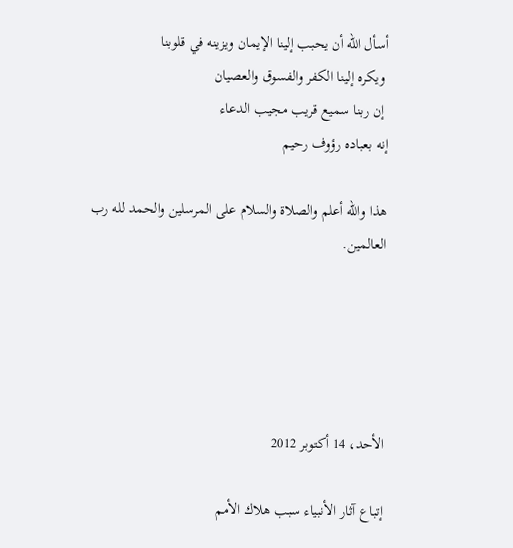أسأل الله أن يحبب إلينا الإيمان ويزينه في قلوبنا
 ويكره إلينا الكفر والفسوق والعصيان
 إن ربنا سميع قريب مجيب الدعاء
إنه بعباده رؤوف رحيم

هذا والله أعلم والصلاة والسلام على المرسلين والحمد لله رب العالمين.





الأحد، 14 أكتوبر 2012

إتباع آثار الأنبياء سبب هلاك الأمم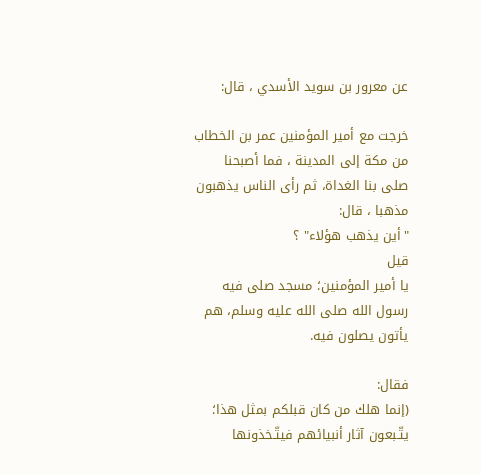عن معرور بن سويد الأسدي ، قال:

خرجت مع أمير المؤمنين عمر بن الخطاب من مكة إلى المدينة ، فما أصبحنا صلى بنا الغداة، ثم رأى الناس يذهبون مذهبا ، قال:
"أين يذهب هؤلاء" ؟
قيل
يا أمير المؤمنين؛ مسجد صلى فيه رسول الله صلى الله عليه وسلم، هم يأتون يصلون فيه.

فقال:
(إنما هلك من كان قبلكم بمثل هذا؛ يتّـبعون آثار أنبيائهم فيتّـخذونها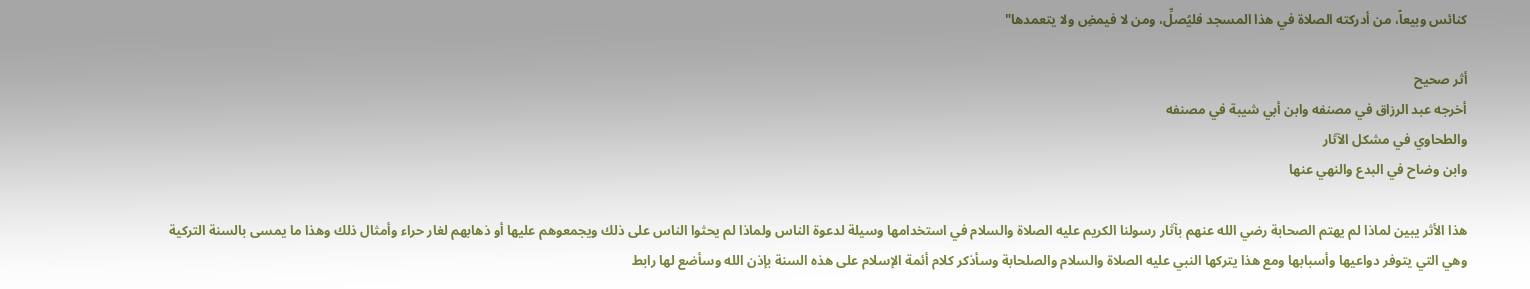كنائس وبيعاً، من أدركته الصلاة في هذا المسجد فليُصلِّ، ومن لا فيمضِ ولا يتعمدها"

أثر صحيح
أخرجه عبد الرزاق في مصنفه وابن أبي شيبة في مصنفه
والطحاوي في مشكل الآثار
وابن وضاح في البدع والنهي عنها

هذا الأثر يبين لماذا لم يهتم الصحابة رضي الله عنهم بآثار رسولنا الكريم عليه الصلاة والسلام في استخدامها وسيلة لدعوة الناس ولماذا لم يحثوا الناس على ذلك ويجمعوهم عليها أو ذهابهم لغار حراء وأمثال ذلك وهذا ما يمسى بالسنة التركية وهي التي يتوفر دواعيها وأسبابها ومع هذا يتركها النبي عليه الصلاة والسلام والصلحابة وسأذكر كلام أئمة الإسلام على هذه السنة بإذن الله وسأضع لها رابط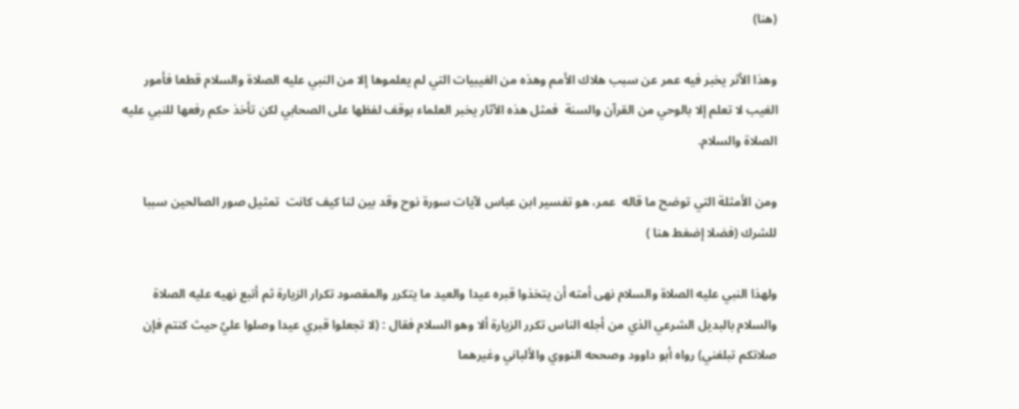(هنا)

وهذا الأثر يخبر فيه عمر عن سبب هلاك الأمم وهذه من الغيبيات التي لم يعلموها إلا من النبي عليه الصلاة والسلام قطعا فأمور الغيب لا تعلم إلا بالوحي من القرآن والسنة  فمثل هذه الآثار يخبر العلماء بوقف لفظها على الصحابي لكن تأخذ حكم رفعها للنبي عليه الصلاة والسلام.

ومن الأمثلة التي توضح ما قاله  عمر، هو تفسير ابن عباس لآيات سورة نوح وقد بين لنا كيف كانت  تمثيل صور الصالحين سببا للشرك (فضلا إضغط هنا )

ولهذا النبي عليه الصلاة والسلام نهى أمته أن يتخذوا قبره عيدا والعيد ما يتكرر والمقصود تكرار الزيارة ثم أتبع نهيه عليه الصلاة والسلام بالبديل الشرعي الذي من أجله الناس تكرر الزيارة ألا وهو السلام فقال : (لا تجعلوا قبري عيدا وصلوا عليّ حيث كنتم فإن صلاتكم تبلغني) رواه أبو داوود وصححه النووي والألباني وغيرهما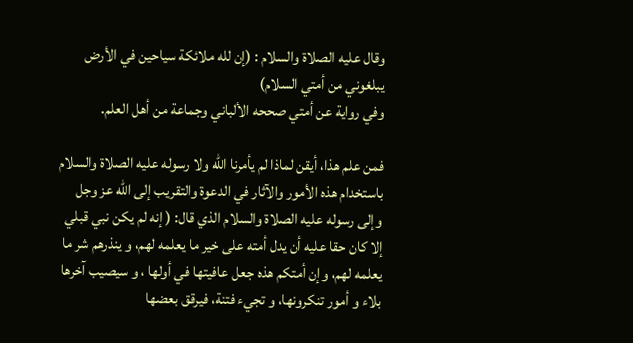وقال عليه الصلاة والسلام : (إن لله ملائكة سياحين في الأرض يبلغوني من أمتي السلام)
وفي رواية عن أمتي صححه الألباني وجماعة من أهل العلم.

فمن علم هذا، أيقن لماذا لم يأمرنا الله ولا رسوله عليه الصلاة والسلام باستخدام هذه الأمور والآثار في الدعوة والتقريب إلى الله عز وجل وإلى رسوله عليه الصلاة والسلام الذي قال: ( إنه لم يكن نبي قبلي إلا كان حقا عليه أن يدل أمته على خير ما يعلمه لهم، و ينذرهم شر ما يعلمه لهم، وإن أمتكم هذه جعل عافيتها في أولها ، و سيصيب آخرها بلاء و أمور تنكرونها، و تجيء فتنة، فيرقق بعضها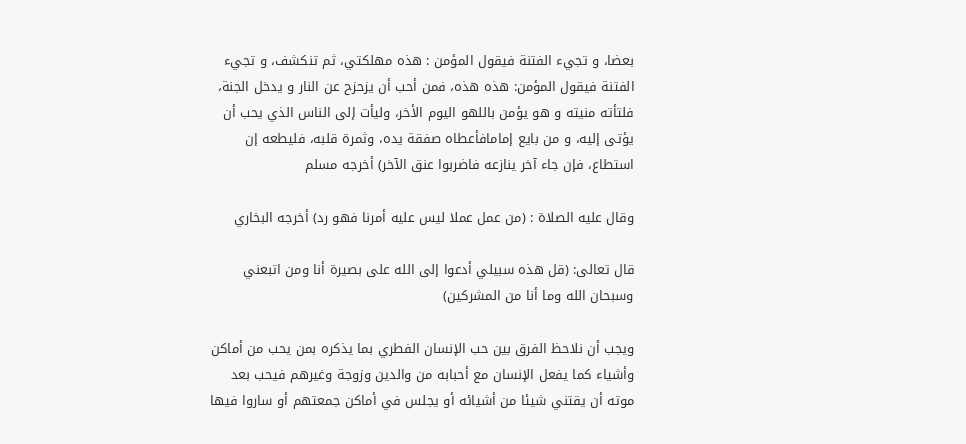بعضا، و تجيء الفتنة فيقول المؤمن : هذه مهلكتي، ثم تنكشف، و تجيء الفتنة فيقول المؤمن: هذه هذه، فمن أحب أن يزحزح عن النار و يدخل الجنة، فلتأته منيته و هو يؤمن باللهو اليوم الأخر، وليأت إلى الناس الذي يحب أن يؤتى إليه، و من بايع إمامافأعطاه صفقة يده، وثمرة قلبه، فليطعه إن استطاع، فإن جاء آخر ينازعه فاضربوا عنق الآخر) أخرجه مسلم

وقال عليه الصلاة : (من عمل عملا ليس عليه أمرنا فهو رد) أخرجه البخاري

قال تعالى: (قل هذه سبيلي أدعوا إلى الله على بصيرة أنا ومن اتبعني وسبحان الله وما أنا من المشركين)

ويجب أن نلاحظ الفرق بين حب الإنسان الفطري بما يذكره بمن يحب من أماكن وأشياء كما يفعل الإنسان مع أحبابه من والدين وزوجة وغيرهم فيحب بعد موته أن يقتني شيئا من أشيائه أو يجلس في أماكن جمعتهم أو ساروا فيها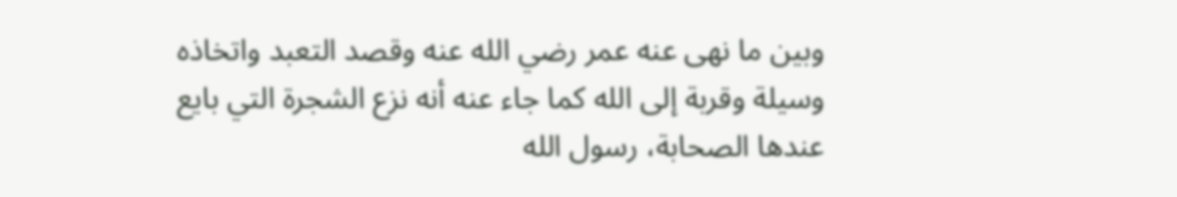وبين ما نهى عنه عمر رضي الله عنه وقصد التعبد واتخاذه وسيلة وقربة إلى الله كما جاء عنه أنه نزع الشجرة التي بايع عندها الصحابة، رسول الله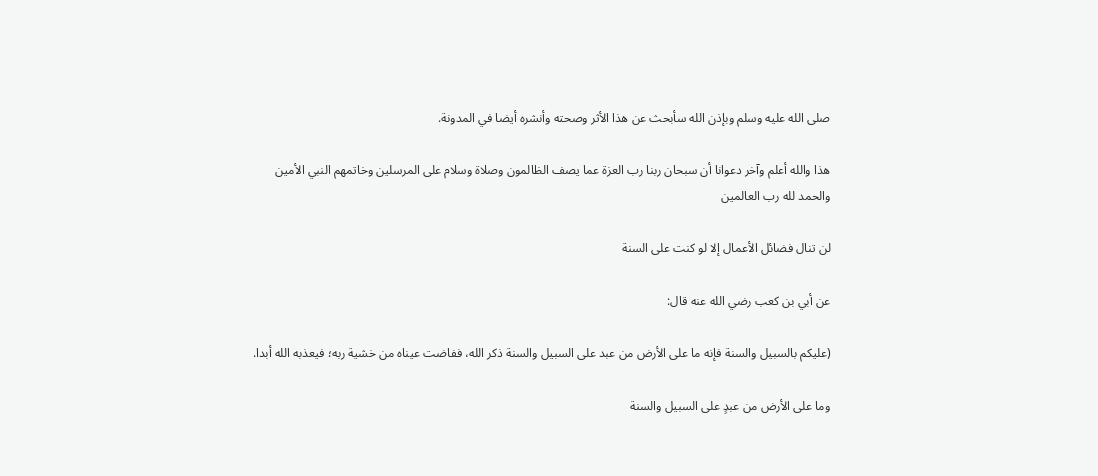صلى الله عليه وسلم وبإذن الله سأبحث عن هذا الأثر وصحته وأنشره أيضا في المدونة.

هذا والله أعلم وآخر دعوانا أن سبحان ربنا رب العزة عما يصف الظالمون وصلاة وسلام على المرسلين وخاتمهم النبي الأمين والحمد لله رب العالمين

لن تنال فضائل الأعمال إلا لو كنت على السنة

عن أبي بن كعب رضي الله عنه قال:

(عليكم بالسبيل والسنة فإنه ما على الأرض من عبد على السبيل والسنة ذكر الله، ففاضت عيناه من خشية ربه؛ فيعذبه الله أبدا.

وما على الأرض من عبدٍ على السبيل والسنة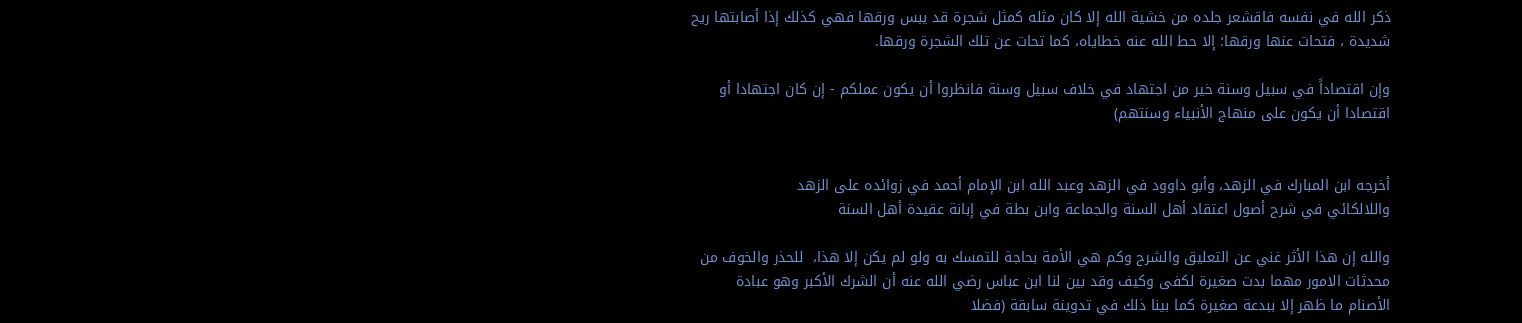ذكر الله في نفسه فاقشعر جلده من خشية الله إلا كان مثله كمثل شجرة قد يبس ورقها فهي كذلك إذا أصابتها ريح شديدة ، فتحات عنها ورقها؛ إلا حط الله عنه خطاياه، كما تحات عن تلك الشجرة ورقها.

وإن اقتصاداً في سبيل وسنة خير من اجتهاد في خلاف سبيل وسنة فانظروا أن يكون عملكم - إن كان اجتهادا أو اقتصادا أن يكون على منهاج الأنبياء وسنتهم)


أخرجه ابن المبارك في الزهد، وأبو داوود في الزهد وعبد الله ابن الإمام أحمد في زوائده على الزهد
واللالكائي في شرح أصول اعتقاد أهل السنة والجماعة وابن بطة في إبانة عقيدة أهل السنة

والله إن هذا الأثر غني عن التعليق والشرح وكم هي الأمة بحاجة للتمسك به ولو لم يكن إلا هذا،  للحذر والخوف من محدثات الامور مهما بدت صغيرة لكفى وكيف وقد بين لنا ابن عباس رضي الله عنه أن الشرك الأكبر وهو عبادة الأصنام ما ظهر إلا ببدعة صغيرة كما بينا ذلك في تدوينة سابقة (فضلا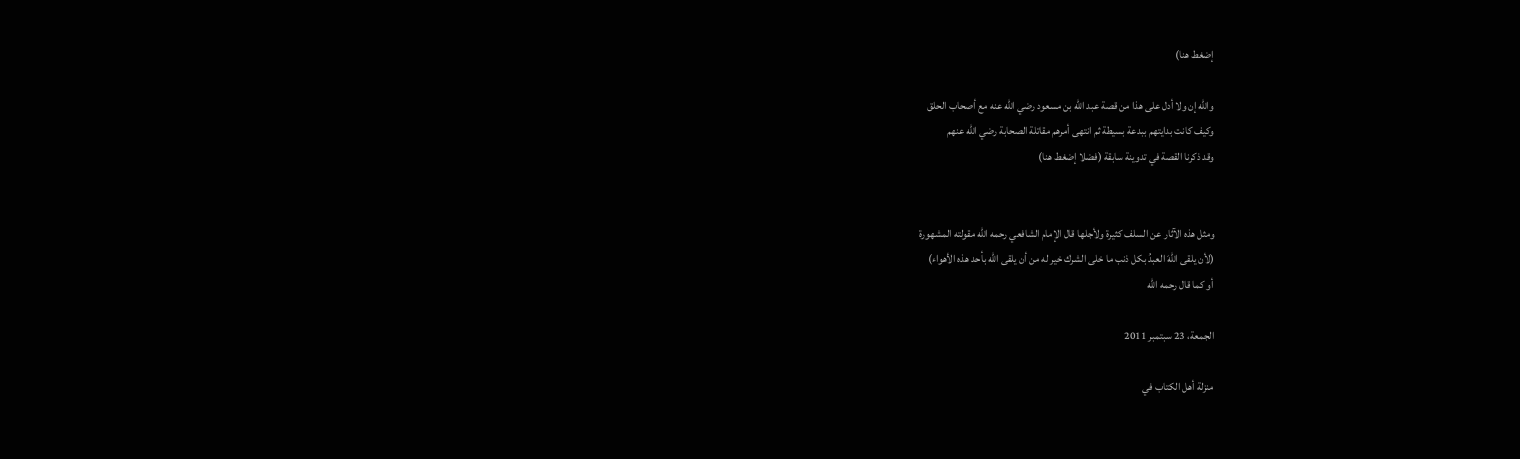إضغط هنا)

والله إن ولا أدل على هذا من قصة عبد الله بن مسعود رضي الله عنه مع أصحاب الحلق
وكيف كانت بدايتهم ببدعة بسيطة ثم انتهى أمرهم مقاتلة الصحابة رضي الله عنهم
وقد ذكرنا القصة في تدوينة سابقة (فضلا إضغط هنا)


ومثل هذه الآثار عن السلف كثيرة ولأجلها قال الإمام الشافعي رحمه الله مقولته المشهورة
(لأن يلقى اللهَ العبدُ بكل ذنب ما خلى الشرك خير له من أن يلقى الله بأحد هذه الأهواء)
أو كما قال رحمه الله

الجمعة، 23 سبتمبر 2011

منزلة أهل الكتاب في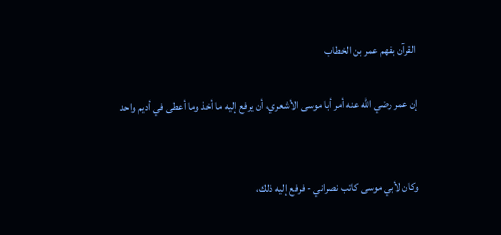القرآن بفهم عمر بن الخطاب

إن عمر رضي الله عنه أمر أبا موسى الأشعري، أن يرفع إليه ما أخذ وما أعطى في أديم واحد


وكان لأبي موسى كاتب نصراني - فرفع إليه ذلك،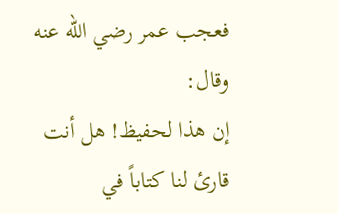فعجب عمر رضي الله عنه وقال:
إن هذا لحفيظ! هل أنت قارئ لنا كتاباً في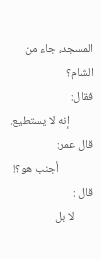المسجد، جاء من الشام؟
فقال:
         إنه لا يستطيع.
قال عمر:
             أجنب هو؟!
قال :
       لا بل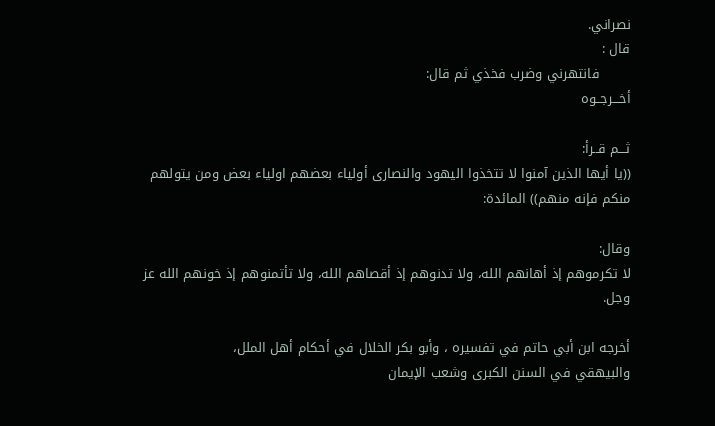نصراني.
قال :
       فانتهرني وضرب فخذي ثم قال:
أخـــرجــوه

ثـــم قــرأ:
((يا أيها الذين آمنوا لا تتخذوا اليهود والنصارى أولياء بعضهم اولياء بعض ومن يتولهم منكم فإنه منهم)) المائدة:

وقال:
لا تكرموهم إذ أهانهم الله، ولا تدنوهم إذ أقصاهم الله، ولا تأتمنوهم إذ خونهم الله عز وجل.

أخرجه ابن أبي حاتم في تفسيره ، وأبو بكر الخلال في أحكام أهل الملل،
والبيهقي في السنن الكبرى وشعب الإيمان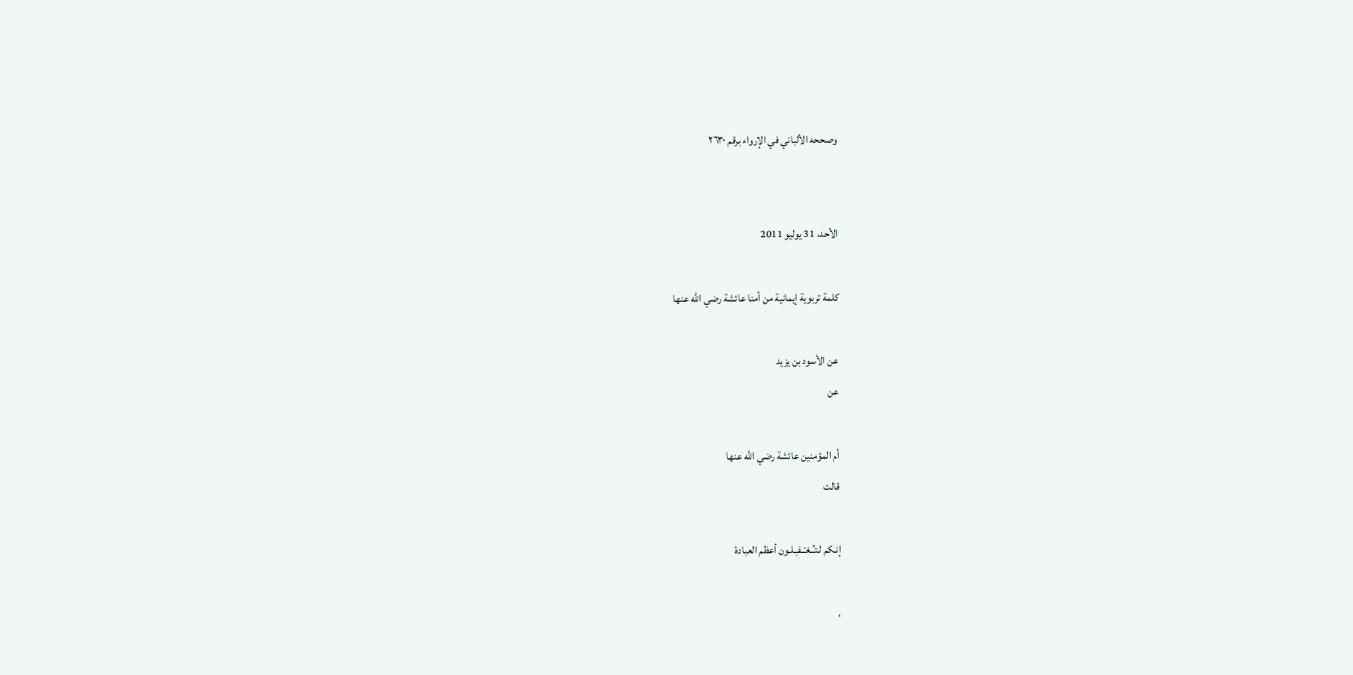وصححه الألباني في الإرواء برقم ٢٦٣٠


الأحد، 31 يوليو 2011

كلمة تربوية إيمانية من أمنا عائشة رضي الله عنها

عن الأسود بن يزيد
عن

أم المؤمنين عائشة رضي الله عنها
قالت

إنـكم لـتـُـغـْــفـِـلـون أعظم العبادة

،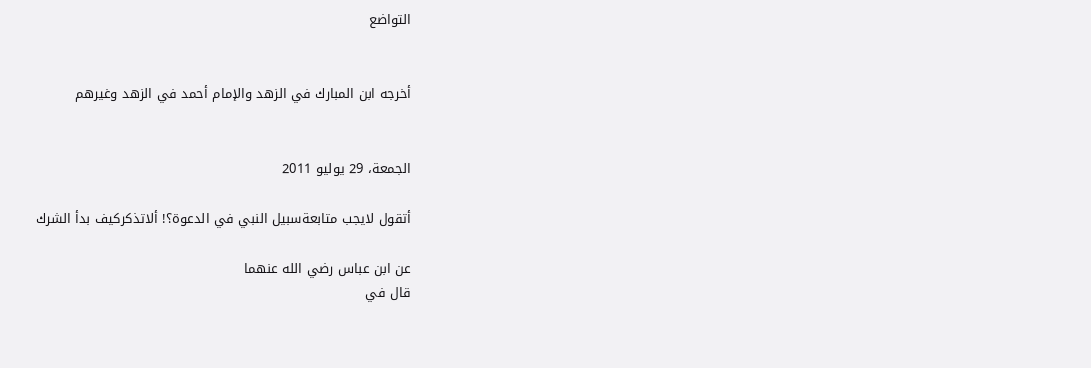التواضع


أخرجه ابن المبارك في الزهد والإمام أحمد في الزهد وغيرهم


الجمعة، 29 يوليو 2011

أتقول لايجب متابعةسبيل النبي في الدعوة؟! ألاتذكركيف بدأ الشرك

عن ابن عباس رضي الله عنهما
قال في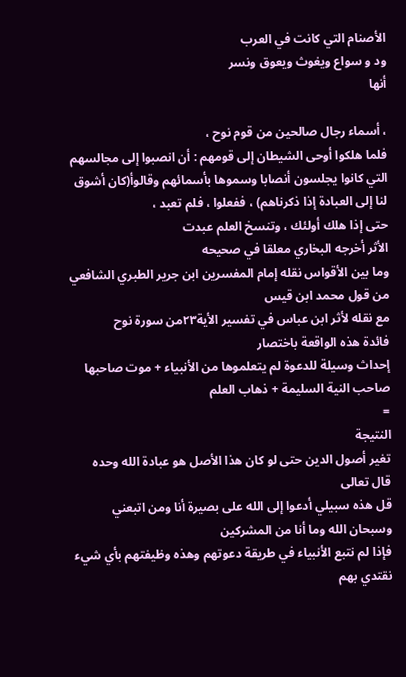الأصنام التي كانت في العرب
ود و سواع ويغوث ويعوق ونسر
أنها

، أسماء رجال صالحين من قوم نوح ،
فلما هلكوا أوحى الشيطان إلى قومهم : أن انصبوا إلى مجالسهم التي كانوا يجلسون أنصابا وسموها بأسمائهم وقالوأ(كان أشوق لنا إلى العبادة إذا ذكرناهم) ، ففعلوا ، فلم تعبد ،
حتى إذا هلك أولئك ، وتنسخ العلم عبدت
الأثر أخرجه البخاري معلقا في صحيحه
وما بين الأقواس نقله إمام المفسرين ابن جرير الطبري الشافعي من قول محمد ابن قيس
مع نقله لأثر ابن عباس في تفسير الأية٢٣من سورة نوح
فائدة هذه الواقعة باختصار
إحداث وسيلة للدعوة لم يتعلموها من الأنبياء + موت صاحبها صاحب النية السليمة + ذهاب العلم
=
النتيجة
تغير أصول الدين حتى لو كان هذا الأصل هو عبادة الله وحده
قال تعالى
قل هذه سبيلي أدعوا إلى الله على بصيرة أنا ومن اتبعني وسبحان الله وما أنا من المشركين
فإذا لم نتبع الأنبياء في طريقة دعوتهم وهذه وظيفتهم بأي شيء نقتدي بهم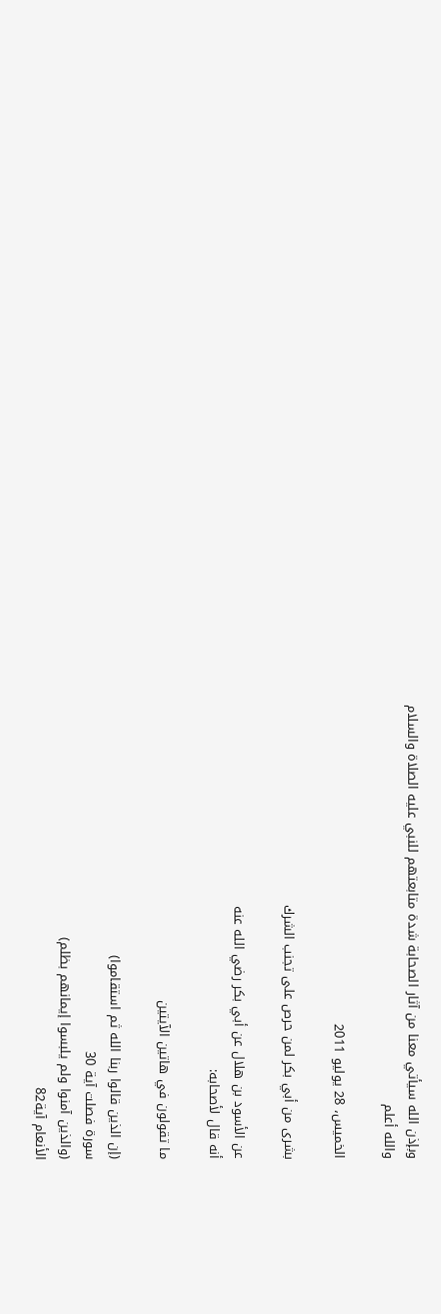وبإذن الله سيأتي معنا من آثار الصحابة شدة متابعتهم للنبي عليه الصلاة والسلام
والله أعلم

الخميس، 28 يوليو 2011

بشرى من أبي بكر لمن حرص على تجنب الشرك

عن الأسود بن هلال عن أبي بكر رضي الله عنه
أنه قال لأصحابه:

ما تقولون في هاتين الآيتين

(إن الذين قالوا ربنا الله ثم استقاموا)
سورة فصلت آية 30
(والذين آمنوا ولم يلبسوا إيمانهم بظلم)
الأنعام آية82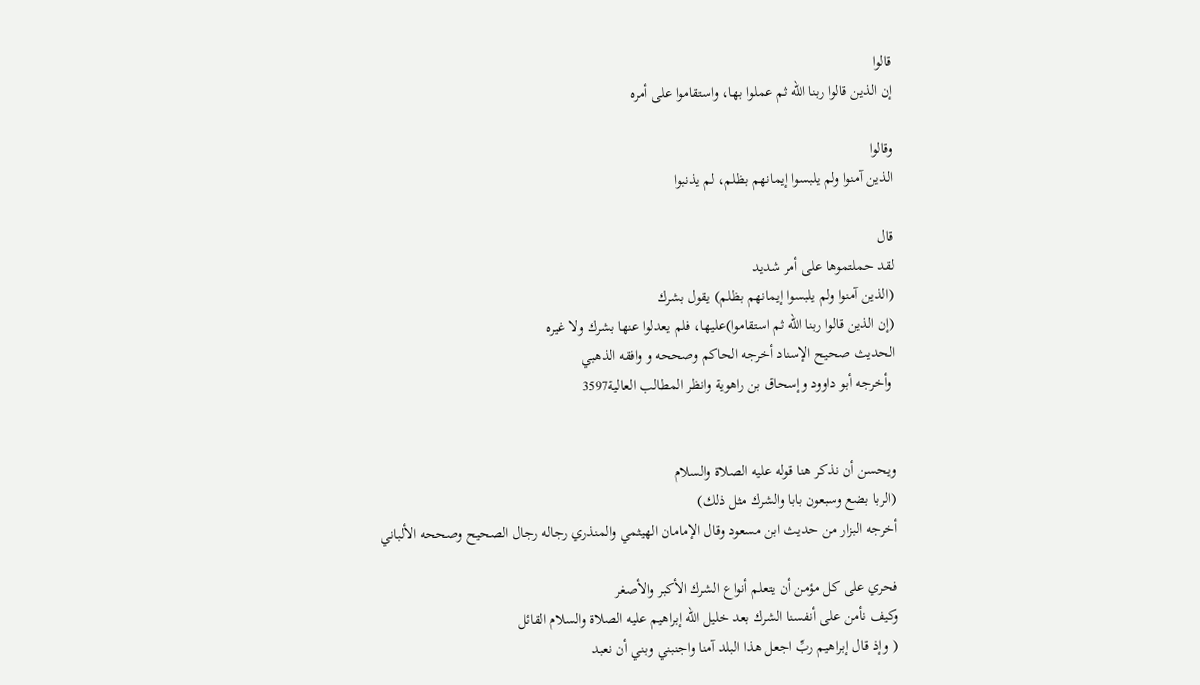قالوا
إن الذين قالوا ربنا الله ثم عملوا بها، واستقاموا على أمره

وقالوا
الذين آمنوا ولم يلبسوا إيمانهم بظلم، لم يذنبوا

قال
لقد حملتموها على أمر شديد
(الذين آمنوا ولم يلبسوا إيمانهم بظلم) يقول بشرك
(إن الذين قالوا ربنا الله ثم استقاموا)عليها، فلم يعدلوا عنها بشرك ولا غيره
الحديث صحيح الإسناد أخرجه الحاكم وصححه و وافقه الذهبي
 وأخرجه أبو داوود وإسحاق بن راهوية وانظر المطالب العالية3597


ويحسن أن نذكر هنا قوله عليه الصلاة والسلام
(الربا بضع وسبعون بابا والشرك مثل ذلك)
أخرجه البزار من حديث ابن مسعود وقال الإمامان الهيثمي والمنذري رجاله رجال الصحيح وصححه الألباني

فحري على كل مؤمن أن يتعلم أنواع الشرك الأكبر والأصغر
وكيف نأمن على أنفسنا الشرك بعد خليل الله إبراهيم عليه الصلاة والسلام القائل
( وإذ قال إبراهيم ربِّ اجعل هذا البلد آمنا واجنبني وبني أن نعبد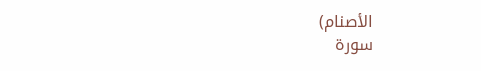الأصنام)
سورة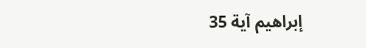إبراهيم آية 35